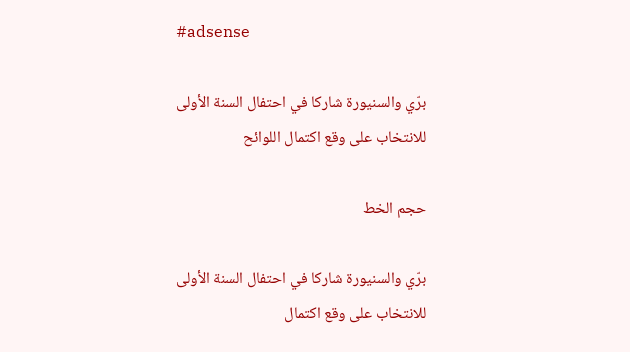#adsense

برّي والسنيورة شاركا في احتفال السنة الأولى للانتخاب على وقع اكتمال اللوائح

حجم الخط

برّي والسنيورة شاركا في احتفال السنة الأولى للانتخاب على وقع اكتمال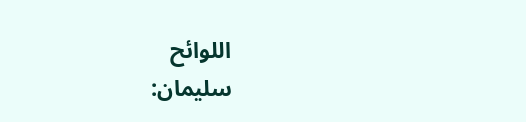اللوائح
سليمان: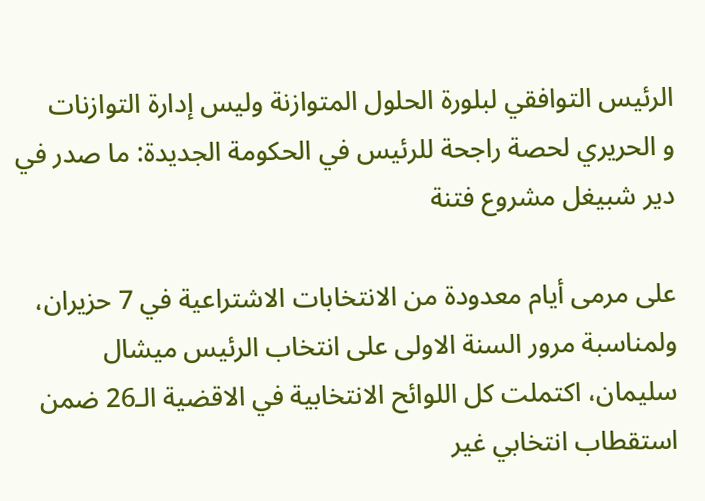الرئيس التوافقي لبلورة الحلول المتوازنة وليس إدارة التوازنات
و الحريري لحصة راجحة للرئيس في الحكومة الجديدة: ما صدر في دير شبيغل مشروع فتنة

على مرمى أيام معدودة من الانتخابات الاشتراعية في 7 حزيران، ولمناسبة مرور السنة الاولى على انتخاب الرئيس ميشال سليمان، اكتملت كل اللوائح الانتخابية في الاقضية الـ26 ضمن استقطاب انتخابي غير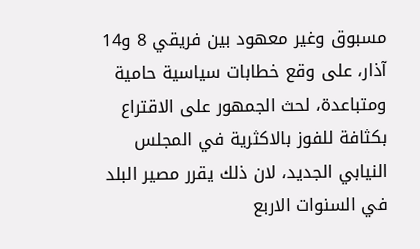مسبوق وغير معهود بين فريقي 8 و14 آذار، على وقع خطابات سياسية حامية ومتباعدة، لحث الجمهور على الاقتراع بكثافة للفوز بالاكثرية في المجلس النيابي الجديد، لان ذلك يقرر مصير البلد في السنوات الاربع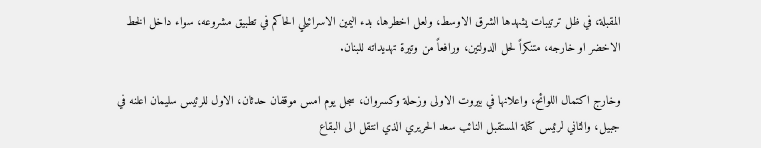المقبلة، في ظل ترتيبات يشهدها الشرق الاوسط، ولعل اخطرها، بدء اليمين الاسرائيلي الحاكم في تطبيق مشروعه، سواء داخل الخط الاخضر او خارجه، متنكراً لحل الدولتين، ورافعاً من وتيرة تهديداته للبنان.

وخارج اكتمال اللوائح، واعلانها في بيروت الاولى وزحلة وكسروان، سجل يوم امس موقفان حدثان، الاول للرئيس سليمان اعلنه في جبيل، والثاني لرئيس كتلة المستقبل النائب سعد الحريري الذي انتقل الى البقاع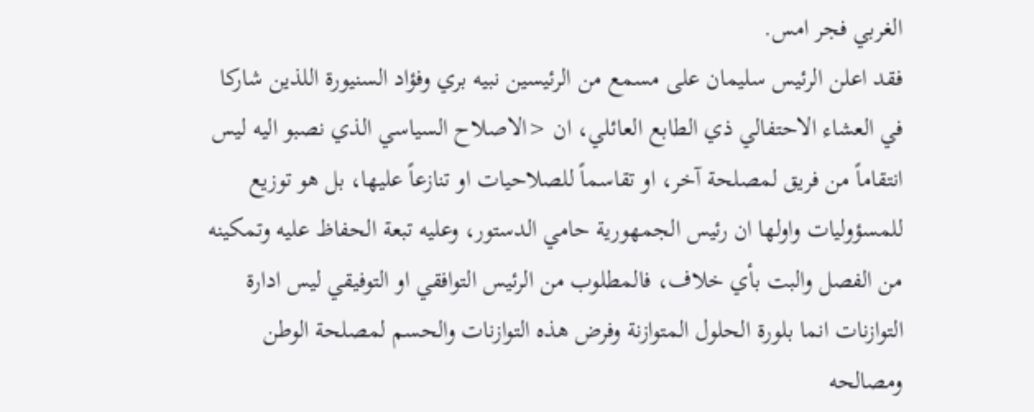الغربي فجر امس.
فقد اعلن الرئيس سليمان على مسمع من الرئيسين نبيه بري وفؤاد السنيورة اللذين شاركا في العشاء الاحتفالي ذي الطابع العائلي، ان <الاصلاح السياسي الذي نصبو اليه ليس انتقاماً من فريق لمصلحة آخر، او تقاسماً للصلاحيات او تنازعاً عليها، بل هو توزيع للمسؤوليات واولها ان رئيس الجمهورية حامي الدستور، وعليه تبعة الحفاظ عليه وتمكينه من الفصل والبت بأي خلاف، فالمطلوب من الرئيس التوافقي او التوفيقي ليس ادارة التوازنات انما بلورة الحلول المتوازنة وفرض هذه التوازنات والحسم لمصلحة الوطن ومصالحه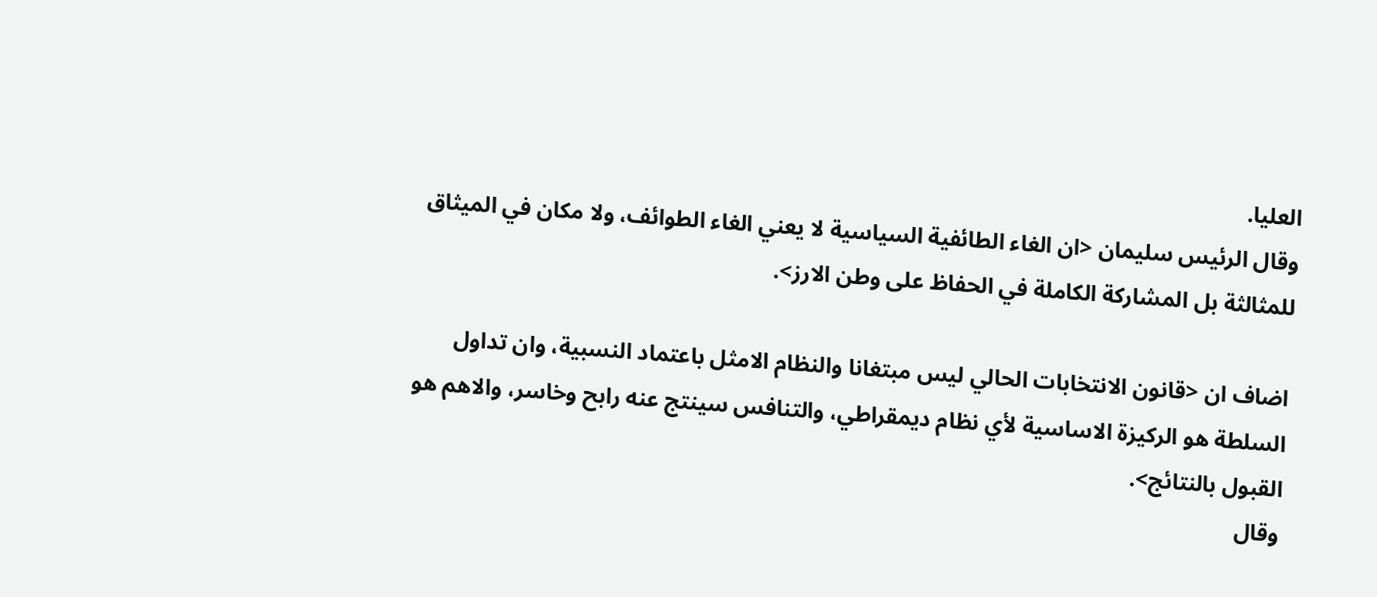العليا.
وقال الرئيس سليمان <ان الغاء الطائفية السياسية لا يعني الغاء الطوائف، ولا مكان في الميثاق للمثالثة بل المشاركة الكاملة في الحفاظ على وطن الارز>.

اضاف ان <قانون الانتخابات الحالي ليس مبتغانا والنظام الامثل باعتماد النسبية، وان تداول السلطة هو الركيزة الاساسية لأي نظام ديمقراطي، والتنافس سينتج عنه رابح وخاسر، والاهم هو القبول بالنتائج>.
وقال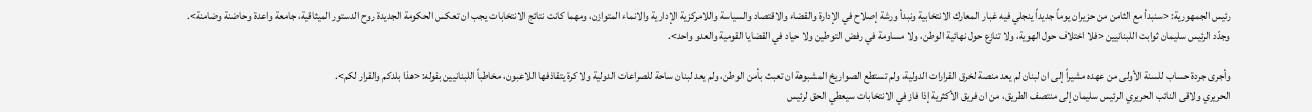رئيس الجمهورية: <سنبدأ مع الثامن من حزيران يوماً جديداً ينجلي فيه غبار المعارك الانتخابية ونبدأ ورشة إصلاح في الإدارة والقضاء والاقتصاد والسياسة واللامركزية الإدارية والانماء المتوازن، ومهما كانت نتائج الانتخابات يجب ان تعكس الحكومة الجديدة روح الدستور الميثاقية، جامعة واعدة وحاضنة وضامنة>.
وجدّد الرئيس سليمان ثوابت اللبنانيين <فلا اختلاف حول الهوية، ولا تنازع حول نهائية الوطن، ولا مساومة في رفض التوطين ولا حياد في القضايا القومية والعدو واحد>.

وأجرى جردة حساب للسنة الأولى من عهده مشيراً إلى ان لبنان لم يعد منصة لخرق القرارات الدولية، ولم تستطع الصواريخ المشبوهة ان تعبث بأمن الوطن، ولم يعد لبنان ساحة للصراعات الدولية ولا كرة يتقاذفها اللاعبون، مخاطباً اللبنانيين بقوله: <هذا بلدكم والقرار لكم>.
الحريري ولاقى النائب الحريري الرئيس سليمان إلى منتصف الطريق، من ان فريق الأكثرية إذا فاز في الانتخابات سيعطي الحق لرئيس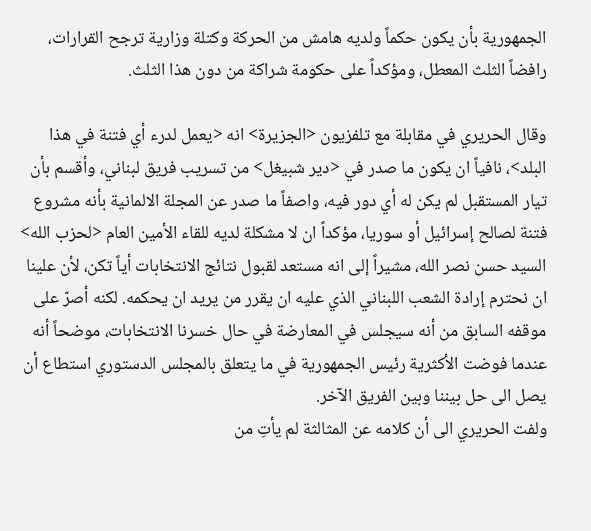الجمهورية بأن يكون حكماً ولديه هامش من الحركة وكتلة وزارية ترجح القرارات، رافضاً الثلث المعطل، ومؤكداً على حكومة شراكة من دون هذا الثلث.

وقال الحريري في مقابلة مع تلفزيون <الجزيرة> انه <يعمل لدرء أي فتنة في هذا البلد>، نافياً ان يكون ما صدر في <دير شبيغل> من تسريب فريق لبناني، وأقسم بأن تيار المستقبل لم يكن له أي دور فيه، واصفاً ما صدر عن المجلة الالمانية بأنه مشروع فتنة لصالح إسرائيل أو سوريا، مؤكداً ان لا مشكلة لديه للقاء الأمين العام <لحزب الله> السيد حسن نصر الله، مشيراً إلى انه مستعد لقبول نتائج الانتخابات أياً تكن، لأن علينا ان نحترم إرادة الشعب اللبناني الذي عليه ان يقرر من يريد ان يحكمه. لكنه أصرّ على موقفه السابق من أنه سيجلس في المعارضة في حال خسرنا الانتخابات، موضحاً أنه عندما فوضت الأكثرية رئيس الجمهورية في ما يتعلق بالمجلس الدستوري استطاع أن يصل الى حل بيننا وبين الفريق الآخر.
ولفت الحريري الى أن كلامه عن المثالثة لم يأتِ من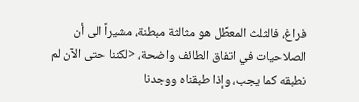فراغ، فالثلث المعطِّل هو مثالثة مبطنة، مشيراً الى أن الصلاحيات في اتفاق الطائف واضحة، <لكننا حتى الآن لم نطبقه كما يجب، وإذا طبقناه ووجدنا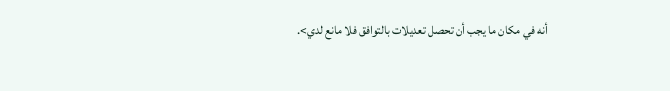أنه في مكان ما يجب أن تحصل تعديلات بالتوافق فلا مانع لدي>.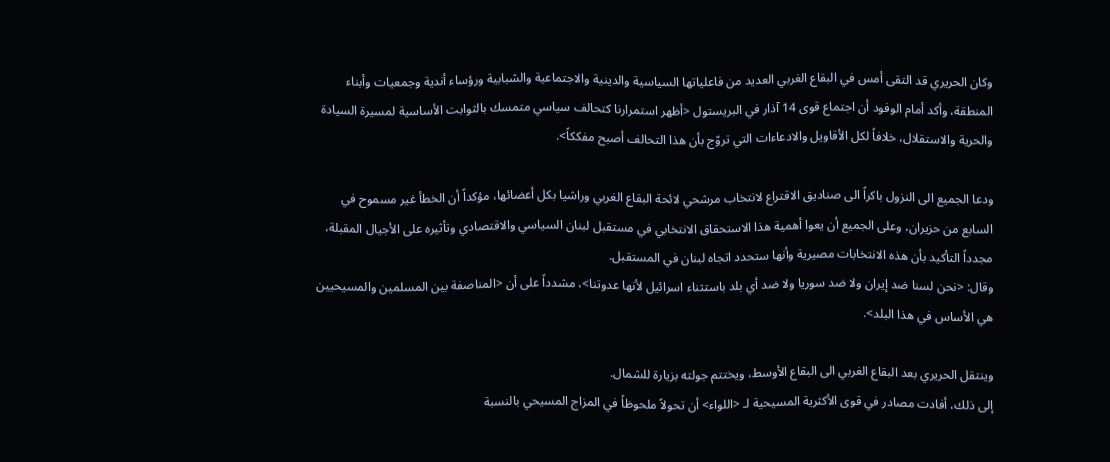وكان الحريري قد التقى أمس في البقاع الغربي العديد من فاعلياتها السياسية والدينية والاجتماعية والشبابية ورؤساء أندية وجمعيات وأبناء المنطقة، وأكد أمام الوفود أن اجتماع قوى 14 آذار في البريستول <أظهر استمرارنا كتحالف سياسي متمسك بالثوابت الأساسية لمسيرة السيادة والحرية والاستقلال، خلافاً لكل الأقاويل والادعاءات التي تروّج بأن هذا التحالف أصبح مفككاً>.

ودعا الجميع الى النزول باكراً الى صناديق الاقتراع لانتخاب مرشحي لائحة البقاع الغربي وراشيا بكل أعضائها، مؤكداً أن الخطأ غير مسموح في السابع من حزيران، وعلى الجميع أن يعوا أهمية هذا الاستحقاق الانتخابي في مستقبل لبنان السياسي والاقتصادي وتأثيره على الأجيال المقبلة، مجدداً التأكيد بأن هذه الانتخابات مصيرية وأنها ستحدد اتجاه لبنان في المستقبل.
وقال: <نحن لسنا ضد إيران ولا ضد سوريا ولا ضد أي بلد باستثناء اسرائيل لأنها عدوتنا>، مشدداً على أن <المناصفة بين المسلمين والمسيحيين هي الأساس في هذا البلد>.

وينتقل الحريري بعد البقاع الغربي الى البقاع الأوسط، ويختتم جولته بزيارة للشمال.
إلى ذلك، أفادت مصادر في قوى الأكثرية المسيحية لـ <اللواء> أن تحولاً ملحوظاً في المزاج المسيحي بالنسبة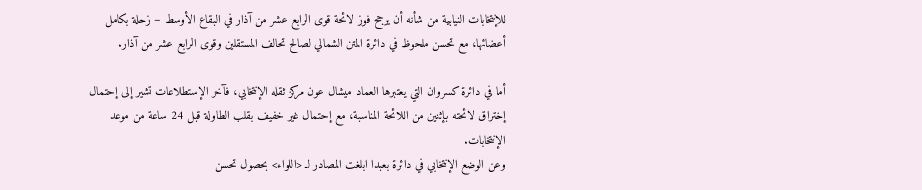للإنتخابات النيابية من شأنه أن يرجح فوز لائحة قوى الرابع عشر من آذار في البقاع الأوسط – زحلة بكامل أعضائها، مع تحسن ملحوظ في دائرة المتن الشمالي لصالح تحالف المستقلين وقوى الرابع عشر من آذار.

أما في دائرة كسروان التي يعتبرها العماد ميشال عون مركز ثقله الإنتخابي، فآخر الإستطلاعات تشير إلى إحتمال إختراق لائحته بإثنين من اللائحة المناسبة، مع إحتمال غير خفيف بقلب الطاولة قبل 24 ساعة من موعد الإنتخابات.
وعن الوضع الإنتخابي في دائرة بعبدا ابلغت المصادر لـ <اللواء> بحصول تحسن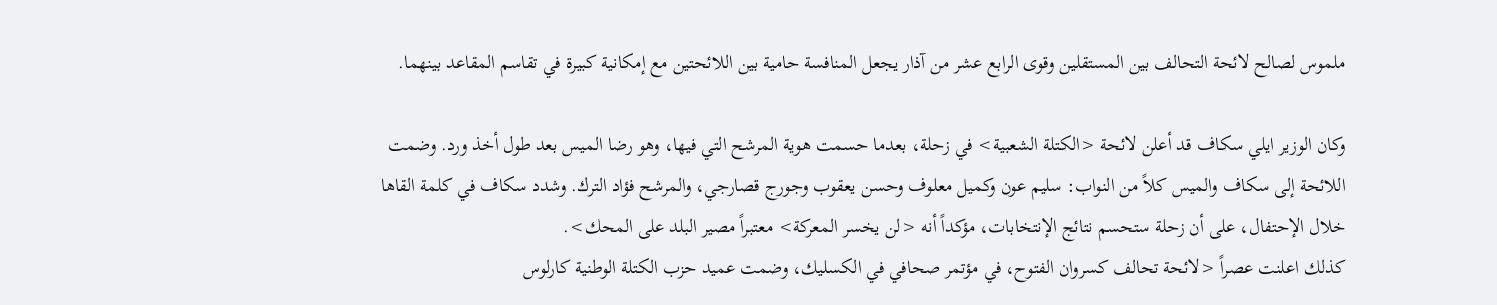ملموس لصالح لائحة التحالف بين المستقلين وقوى الرابع عشر من آذار يجعل المنافسة حامية بين اللائحتين مع إمكانية كبيرة في تقاسم المقاعد بينهما.

وكان الوزير ايلي سكاف قد أعلن لائحة <الكتلة الشعبية> في زحلة، بعدما حسمت هوية المرشح التي فيها، وهو رضا الميس بعد طول أخذ ورد. وضمت اللائحة إلى سكاف والميس كلاً من النواب: سليم عون وكميل معلوف وحسن يعقوب وجورج قصارجي، والمرشح فؤاد الترك. وشدد سكاف في كلمة القاها خلال الإحتفال، على أن زحلة ستحسم نتائج الإنتخابات، مؤكداً أنه <لن يخسر المعركة> معتبراً مصير البلد على المحك>.
كذلك اعلنت عصراً <لائحة تحالف كسروان الفتوح، في مؤتمر صحافي في الكسليك، وضمت عميد حزب الكتلة الوطنية كارلوس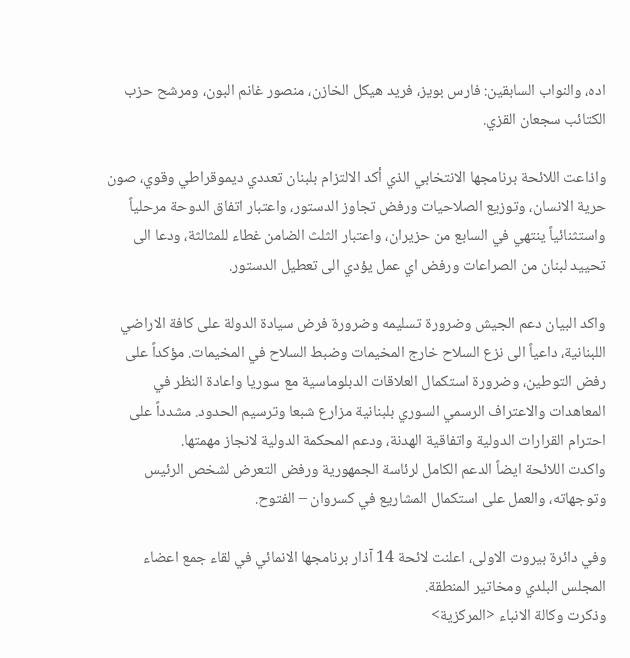اده، والنواب السابقين: فارس بويز، فريد هيكل الخازن، منصور غانم البون، ومرشح حزب الكتائب سجعان القزي.

واذاعت اللائحة برنامجها الانتخابي الذي أكد الالتزام بلبنان تعددي ديموقراطي وقوي، صون حرية الانسان، وتوزيع الصلاحيات ورفض تجاوز الدستور، واعتبار اتفاق الدوحة مرحلياً واستثنائياً ينتهي في السابع من حزيران، واعتبار الثلث الضامن غطاء للمثالثة، ودعا الى تحييد لبنان من الصراعات ورفض اي عمل يؤدي الى تعطيل الدستور.

واكد البيان دعم الجيش وضرورة تسليمه وضرورة فرض سيادة الدولة على كافة الاراضي اللبنانية، داعياً الى نزع السلاح خارج المخيمات وضبط السلاح في المخيمات. مؤكداً على رفض التوطين، وضرورة استكمال العلاقات الدبلوماسية مع سوريا واعادة النظر في المعاهدات والاعتراف الرسمي السوري بلبنانية مزارع شبعا وترسيم الحدود. مشدداً على احترام القرارات الدولية واتفاقية الهدنة، ودعم المحكمة الدولية لانجاز مهمتها.
واكدت اللائحة ايضاً الدعم الكامل لرئاسة الجمهورية ورفض التعرض لشخص الرئيس وتوجهاته، والعمل على استكمال المشاريع في كسروان – الفتوح.

وفي دائرة بيروت الاولى، اعلنت لائحة 14 آذار برنامجها الانمائي في لقاء جمع اعضاء المجلس البلدي ومخاتير المنطقة.
وذكرت وكالة الانباء <المركزية>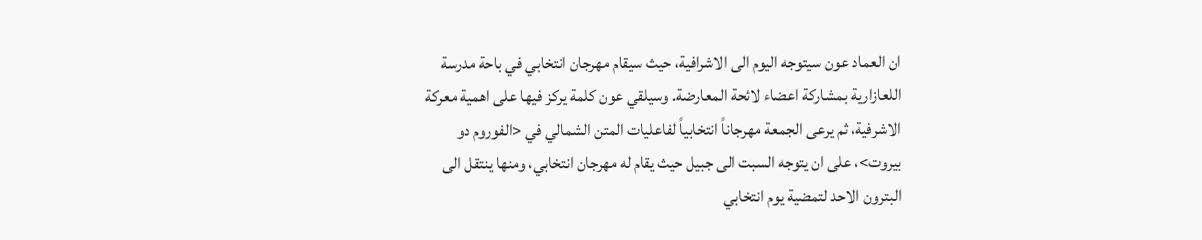ان العماد عون سيتوجه اليوم الى الاشرافية، حيث سيقام مهرجان انتخابي في باحة مدرسة اللعازارية بمشاركة اعضاء لائحة المعارضة. وسيلقي عون كلمة يركز فيها على اهمية معركة الاشرفية، ثم يرعى الجمعة مهرجاناً انتخابياً لفاعليات المتن الشمالي في <الفوروم دو بيروت>، على ان يتوجه السبت الى جبيل حيث يقام له مهرجان انتخابي، ومنها ينتقل الى البترون الاحد لتمضية يوم انتخابي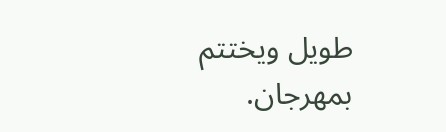طويل ويختتم بمهرجان.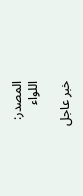المصدر:
اللواء

خبر عاجل